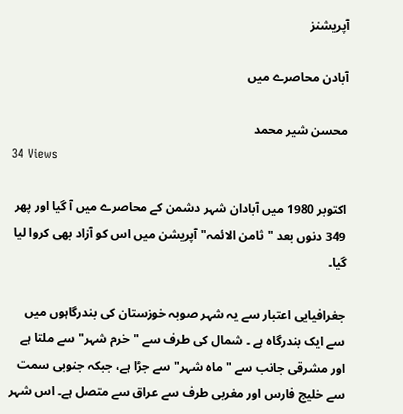آپریشنز

آبادن محاصرے میں

محسن شیر محمد
34 Views

اکتوبر 1980 میں آبادان شہر دشمن کے محاصرے میں آ گیا اور پھر 349 دنوں بعد "ثامن الائمہ" آپریشن میں اس کو آزاد بھی کروا لیا گیا۔

جغرافیایی اعتبار سے یہ شہر صوبہ خوزستان کی بندرگاہوں میں سے ایک بندرگاہ ہے ۔ شمال کی طرف سے "خرم شہر" سے ملتا ہے اور مشرقی جانب سے "ماہ شہر" سے جڑا ہے، جبکہ جنوبی سمت سے خلیج فارس اور مغربی طرف سے عراق سے متصل ہے۔ اس شہر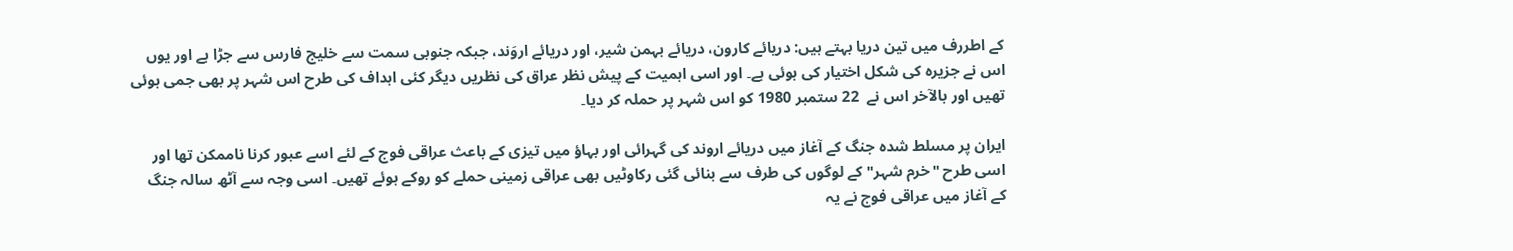کے اطررف میں تین دریا بہتے ہیں: دریائے کارون، دریائے بہمن شیر، اور دریائے اروَند، جبکہ جنوبی سمت سے خلیج فارس سے جڑا ہے اور یوں اس نے جزیرہ کی شکل اختیار کی ہوئی ہے۔ اور اسی اہمیت کے پیش نظر عراق کی نظریں دیگر کئی اہداف کی طرح اس شہر پر بھی جمی ہوئی تھیں اور بالآخر اس نے  22 ستمبر 1980 کو اس شہر پر حملہ کر دیا۔

ایران پر مسلط شدہ جنگ کے آغاز میں دریائے اروند کی گہرائی اور بہاؤ میں تیزی کے باعث عراقی فوج کے لئے اسے عبور کرنا ناممکن تھا اور اسی طرح "خرم شہر" کے لوگوں کی طرف سے بنائی گئی رکاوٹیں بھی عراقی زمینی حملے کو روکے ہوئے تھیں۔ اسی وجہ سے آٹھ سالہ جنگ کے آغاز میں عراقی فوج نے یہ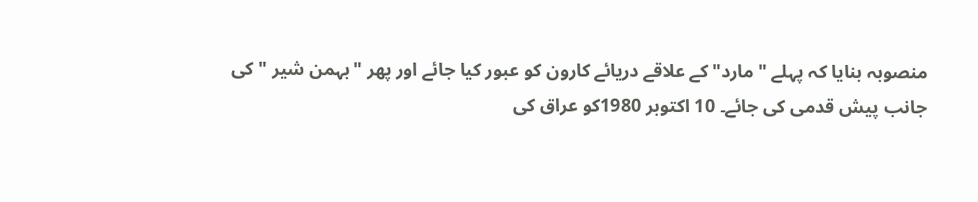منصوبہ بنایا کہ پہلے "مارد" کے علاقے دریائے کارون کو عبور کیا جائے اور پھر "بہمن شیر " کی جانب پیش قدمی کی جائے۔ 10 اکتوبر 1980کو عراق کی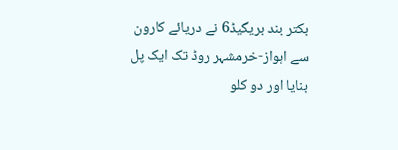بکتر بند بریگیڈ6 نے دریائے کارون سے اہواز-خرمشہر روڈ تک ایک پل بنایا اور دو کلو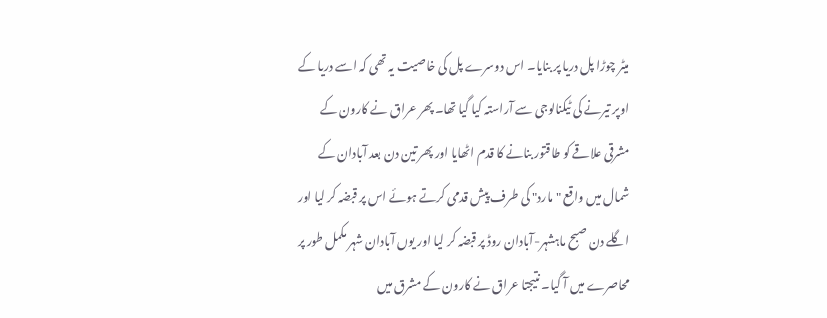میٹر چوڑا پل دریا پر بنایا۔ اس دوسرے پل کی خاصیت یہ تھی کہ اسے دريا کے اوپر تیرنے کی ٹیکنالوجی سے آراستہ کیا گیا تھا۔ پھر عراق نے کارون کے مشرقی علاقے کو طاقتور بنانے کا قدم اٹھایا اور پھر تین دن بعد آبادان کے شمال میں واقع "مارد" کی طرف پیش قدمی کرتے ہوئے اس پر قبضہ کر لیا اور اگلے دن صبح ماہشہر-آبادان روڈ پر قبضہ کر لیا اور یوں آبادان شہر مکمل طور پر محاصرے میں آ گیا۔ نتیجتا عراق نے کارون کے مشرق میں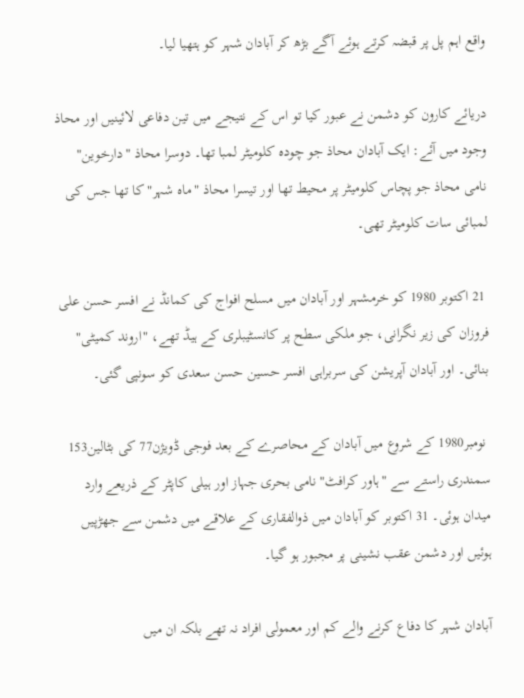واقع اہم پل پر قبضہ کرتے ہوئے آگے بڑھ کر آبادان شہر کو ہتھیا لیا۔

دریائے کارون کو دشمن نے عبور کیا تو اس کے نتیجے میں تین دفاعی لائینیں اور محاذ وجود میں آئے: ایک آبادان محاذ جو چودہ کلومیٹر لمبا تھا۔ دوسرا محاذ "دارخوین" نامی محاذ جو پچاس کلومیٹر پر محیط تھا اور تیسرا محاذ "ماہ شہر" کا تھا جس کی لمبائی سات کلومیٹر تھی۔

 21 اکتوبر 1980 کو خرمشہر اور آبادان میں مسلح افواج کی کمانڈ نے افسر حسن علی فروزان کی زیر نگرانی، جو ملکی سطح پر کانسٹیبلری کے ہیڈ تھے، "اروند کمیٹی" بنائی۔ اور آبادان آپریشن کی سربراہی افسر حسین حسن سعدی کو سونپی گئی۔

 نومبر1980 کے شروع میں آبادان کے محاصرے کے بعد فوجی ڈویژن77 کی بٹالین153 سمندری راستے سے "ہاور کرافٹ" نامی بحری جہاز اور ہیلی کاپٹر کے ذریعے وارد میدان ہوئی۔ 31 اکتوبر کو آبادان میں ذوالفقاری کے علاقے میں دشمن سے جھڑپیں ہوئیں اور دشمن عقب نشینی پر مجبور ہو گیا۔

آبادان شہر کا دفاع کرنے والے کم اور معمولی افراد نہ تھے بلکہ ان میں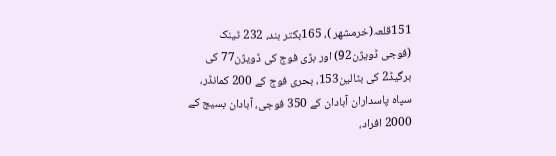151قلعہ(خرمشهر )، 165بکتر بند، 232 ٹینک (فوجی ڈویژن92) اور بڑی فوج کی ڈویژن77 کی برگیڈ2 کی بٹالین153، بحری فوج کے 200 کمانڈر، سپاہ پاسداران آبادان کے 350 فوجی، آبادان بسیج کے 2000 افراد،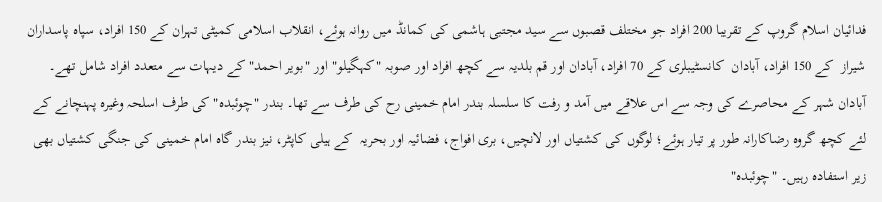فدائیان اسلام گروپ کے تقریبا 200 افراد جو مختلف قصبوں سے سید مجتبی ہاشمی کی کمانڈ میں روانہ ہوئے، انقلاب اسلامی کمیٹی تہران کے 150 افراد، سپاہ پاسداران شیراز  کے 150 افراد، آبادان  کانسٹیبلری کے 70 افراد، آبادان اور قم بلدیہ سے کچھ افراد اور صوبہ "کہگیلو" اور "بویر احمد" کے دیہات سے متعدد افراد شامل تھے۔ آبادان شہر کے محاصرے کی وجہ سے اس علاقے میں آمد و رفت کا سلسلہ بندر امام خمینی ‌رح کی طرف سے تھا۔ بندر "چوئبدہ" کی طرف اسلحہ وغیرہ پہنچانے کے لئے کچھ گروہ رضاکارانہ طور پر تیار ہوئے؛ لوگوں کی کشتیاں اور لانچیں، بری افواج، فضائیہ اور بحریہ  کے ہیلی کاپٹر، نیز بندر گاہ امام خمینی کی جنگی کشتیاں بھی زیر استفادہ رہیں۔ "چوئبدہ"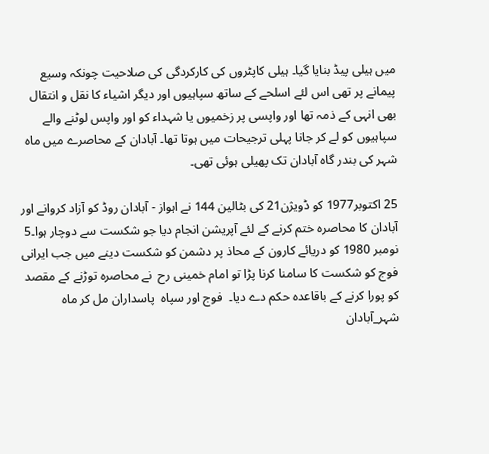میں ہیلی پیڈ بنایا گیا۔ ہیلی کاپٹروں کی کارکردگی کی صلاحیت چونکہ وسیع پیمانے پر تھی اس لئے اسلحے کے ساتھ سپاہیوں اور دیگر اشیاء کا نقل و انتقال بھی انہی کے ذمہ تھا اور واپسی پر زخمیوں یا شہداء کو اور واپس لوٹنے والے سپاہیوں کو لے کر جانا پہلی ترجیحات میں ہوتا تھا۔ آبادان کے محاصرے میں ماہ شہر کی بندر گاہ آبادان تک پھیلی ہوئی تھی۔

25 اکتوبر1977 کو ڈویژن21 کی بٹالین 144 نے اہواز - آبادان روڈ کو آزاد کروانے اور آبادان کا محاصرہ ختم کرنے کے لئے آپریشن انجام دیا جو شکست سے دوچار ہوا۔5  نومبر 1980 کو دریائے کارون کے محاذ پر دشمن کو شکست دینے میں جب ایرانی فوج کو شکست کا سامنا کرنا پڑا تو امام خمینی ‌رح  نے محاصرہ توڑنے کے مقصد کو پورا کرنے کے باقاعدہ حکم دے دیا۔  فوج اور سپاہ  پاسداران مل کر ماہ شہر‌_آبادان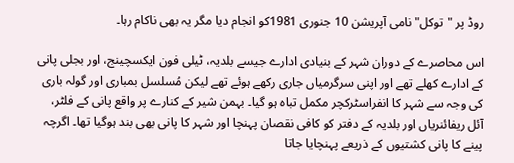روڈ پر "توکل" نامی آپریشن 10 جنوری 1981کو انجام دیا مگر یہ بھی ناکام رہا۔

اس محاصرے کے دوران شہر کے بنیادی ادارے جیسے بلدیہ، ٹیلی فون ایکسچینج، اور بجلی پانی کے ادارے کھلے تھے اور اپنی سرگرمیاں جاری رکھے ہوئے تھے لیکن مُسلسل بمباری اور گولہ باری کی وجہ سے شہر کا انفراسٹرکچر مکمل تباہ ہو گیا۔ بہمن شیر کے کنارے پر واقع پانی کے فلٹر، آئل ریفائنریاں اور بلدیہ کے دفتر کو کافی نقصان پہنچا اور شہر کا پانی بھی بند ہوگیا تھا۔ اگرچہ پینے کا پانی کشتیوں کے ذریعے پہنچایا جاتا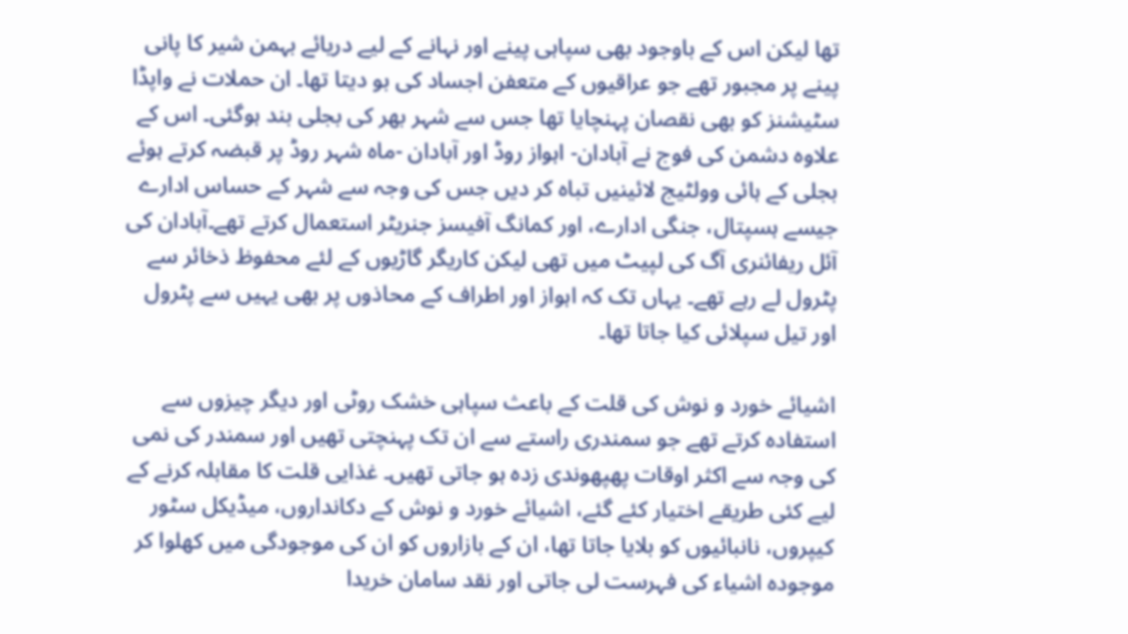تھا لیکن اس کے باوجود بھی سپاہی پینے اور نہانے کے لیے دریائے بہمن شير کا پانی پینے پر مجبور تھے جو عراقیوں کے متعفن اجساد کی بو دیتا تھا۔ ان حملات نے واپڈا سٹیشنز کو بھی نقصان پہنچایا تھا جس سے شہر بھر کی بجلی بند ہوگئی۔ اس کے علاوہ دشمن کی فوج نے آبادان- اہواز روڈ اور آبادان -ماہ شہر روڈ پر قبضہ کرتے ہوئے بجلی کے ہائی وولٹیج لائینیں تباہ کر دیں جس کی وجہ سے شہر کے حساس ادارے جیسے ہسپتال، جنگی ادارے، اور کمانگ آفیسز جنریٹر استعمال کرتے تھے۔آبادان کی آئل ریفائنری آگ کی لپیٹ میں تھی لیکن کاریگر گاڑیوں کے لئے محفوظ ذخائر سے پٹرول لے رہے تھے۔ یہاں تک کہ اہواز اور اطراف کے محاذوں پر بھی یہیں سے پٹرول اور تیل سپلائی کیا جاتا تھا۔

اشیائے خورد و نوش کی قلت کے باعث سپاہی خشک روٹی اور دیگر چیزوں سے استفادہ کرتے تھے جو سمندری راستے سے ان تک پہنچتی تھیں اور سمندر کی نمی کی وجہ سے اکثر اوقات پھپھوندی زدہ ہو جاتی تھیں۔ غذایی قلت کا مقابلہ کرنے کے لیے کئی طریقے اختیار کئے گئے، اشیائے خورد و نوش کے دکانداروں، میڈیکل سٹور کیپروں، نانبائیوں کو بلایا جاتا تھا، ان کے بازاروں کو ان کی موجودگی میں کھلوا کر موجودہ اشیاء کی فہرست لی جاتی اور نقد سامان خریدا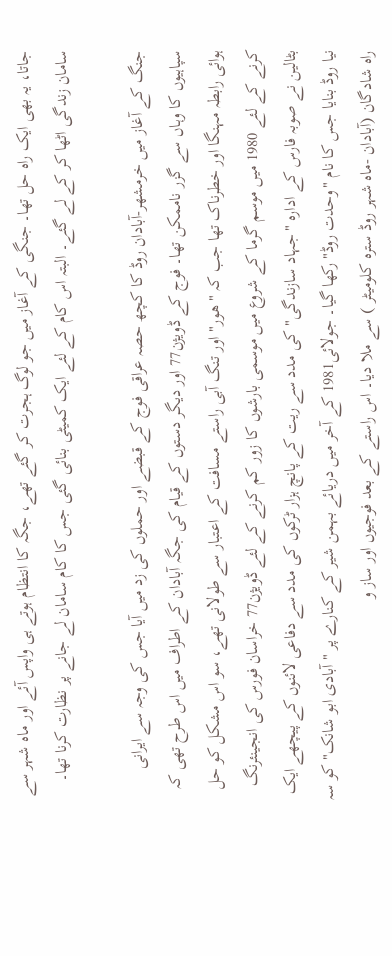جاتا، یہ بھی ایک راہ حل تھا۔ جنگی کے آغاز میں جو لوگ ہجرت کر گئے تھے، جگہ کا انتظام ہوتے ہی واپس آئے اور ماہ شہر سے سامان زندگی اٹھا کر کے لے گئے۔ البتہ اس کام کے لئے ایک کمیٹی بنائی گئی جس کا کام سامان لے جانے پر نظارت کرنا تھا۔

جنگ کے آغاز میں خرمشهر-آبادان روڈ کا کچھ حصہ عراقی فوج کے قبضے اور حملوں کی زد میں آیا جس کی وجہ سے ايرانی سپاہیوں کا وہاں سے گزر ناممکن تھا۔ فوج کے ڈویژن77 اور دیگر دستوں کے قیام کی جگہ آبادان کے اطراف میں اس طرح تھی کہ ہوائی رابطہ مہنگا اور خطرناک تھا جب کہ "ھور" اور تنگ آبی راستے مسافت کے اعتبار سے طولانی تھے، سو اس مشکل کو حل کرنے کے لئے 1980 میں موسم گرما کے شروع میں موسمی بارشوں کا زور کم کرنے کے لئے ڈویژن77 خراسان فورس کی انجینئرنگ بٹالین نے صوبہ فارس کے ادارہ "جہاد سازندگی" کی مدد سے ریت کے پانچ ہزار ٹرکوں کی مدد سے دفاعی لائنوں کے پیچھے ایک نیا روڈ بنایا جس کا نام "وحدت روڈ" رکھا گیا۔ جولائی1981 کے آخر میں دریائے بہمن شیر کے کنارے پر "آبادی ابو شانک" کو سہ راہ شادگان (آبادان -ماہ شہر روڈ سترہ کلومیٹر ) سے ملا دیا۔ اس راستے کے بعد فوجیوں اور ساز و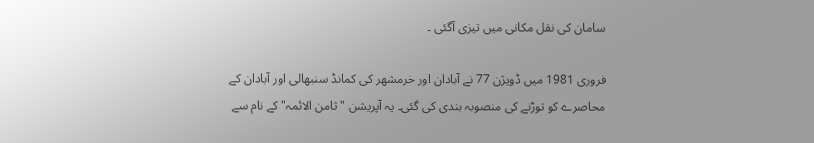سامان کی نقل مکانی میں تیزی آگئی ۔

فروری 1981 میں ڈویژن 77 نے آبادان اور خرمشهر کی کمانڈ سنبھالی اور آبادان کے محاصرے کو توڑنے کی منصوبہ بندی کی گئی۔ یہ آپریشن "ثامن الائمہ" کے نام سے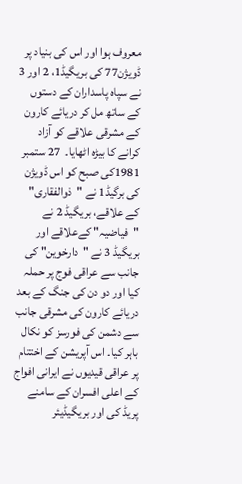معروف ہوا اور اس کی بنیاد پر ڈویژن77 کی بریگیڈ1، 2 اور 3 نے سپاہ پاسداران کے دستوں کے ساتھ مل کر دریائے کارون کے مشرقی علاقے کو آزاد کرانے کا بیڑہ اٹھایا۔  27 ستمبر 1981کی صبح کو اس ڈویژن کی برگیڈ1 نے "ذوالفقاری" کے علاقے، بریگیڈ 2 نے "فیاضیہ" کےعلاقے اور بریگیڈ 3 نے "دارخوین" کی جانب سے عراقی فوج پر حملہ کیا اور دو دن کی جنگ کے بعد دریائے کارون کی مشرقی جانب سے دشمن کی فورسز کو نکال باہر کیا۔ اس آپریشن کے اختتام پر عراقی قیدیوں نے ایرانی افواج کے اعلی افسران کے سامنے پریڈ کی اور بریگیڈیئر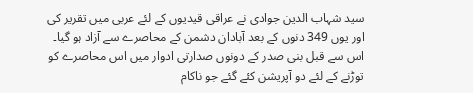سید شہاب الدین جوادی نے عراقی قیدیوں کے لئے عربی میں تقریر کی اور یوں 349 دنوں کے بعد آبادان دشمن کے محاصرے سے آزاد ہو گیا۔ اس سے قبل بنی صدر کے دونوں صدارتی ادوار میں اس محاصرے کو توڑنے کے لئے دو آپریشن کئے گئے جو ناکام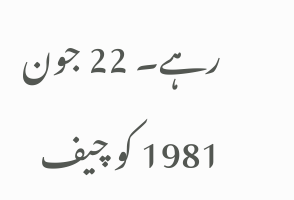رہے۔ 22 جون 1981 کو چیف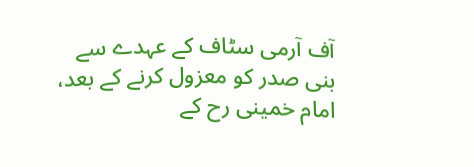آف آرمی سٹاف کے عہدے سے بنی صدر کو معزول کرنے کے بعد، امام خمینی ‌رح کے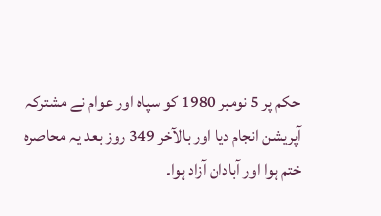حکم پر 5 نومبر 1980 کو سپاہ اور عوام نے مشترکہ آپریشن انجام دیا اور بالآخر 349 روز بعد یہ محاصرہ ختم ہوا اور آبادان آزاد ہوا۔